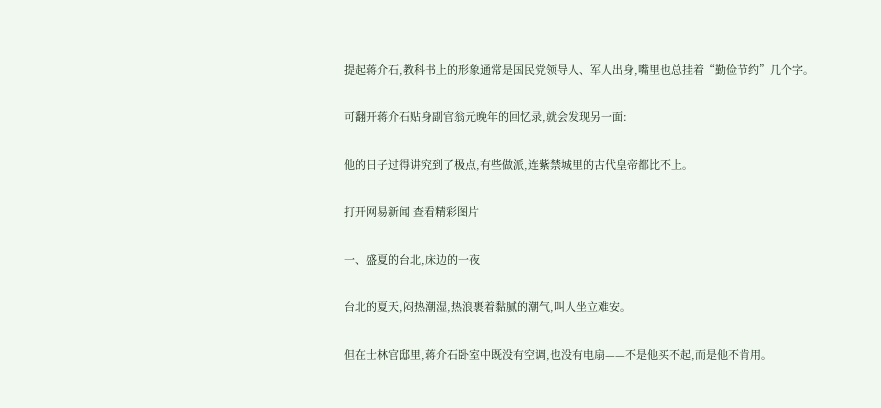提起蒋介石,教科书上的形象通常是国民党领导人、军人出身,嘴里也总挂着“勤俭节约”几个字。

可翻开蒋介石贴身副官翁元晚年的回忆录,就会发现另一面:

他的日子过得讲究到了极点,有些做派,连紫禁城里的古代皇帝都比不上。

打开网易新闻 查看精彩图片

一、盛夏的台北,床边的一夜

台北的夏天,闷热潮湿,热浪裹着黏腻的潮气,叫人坐立难安。

但在士林官邸里,蒋介石卧室中既没有空调,也没有电扇——不是他买不起,而是他不肯用。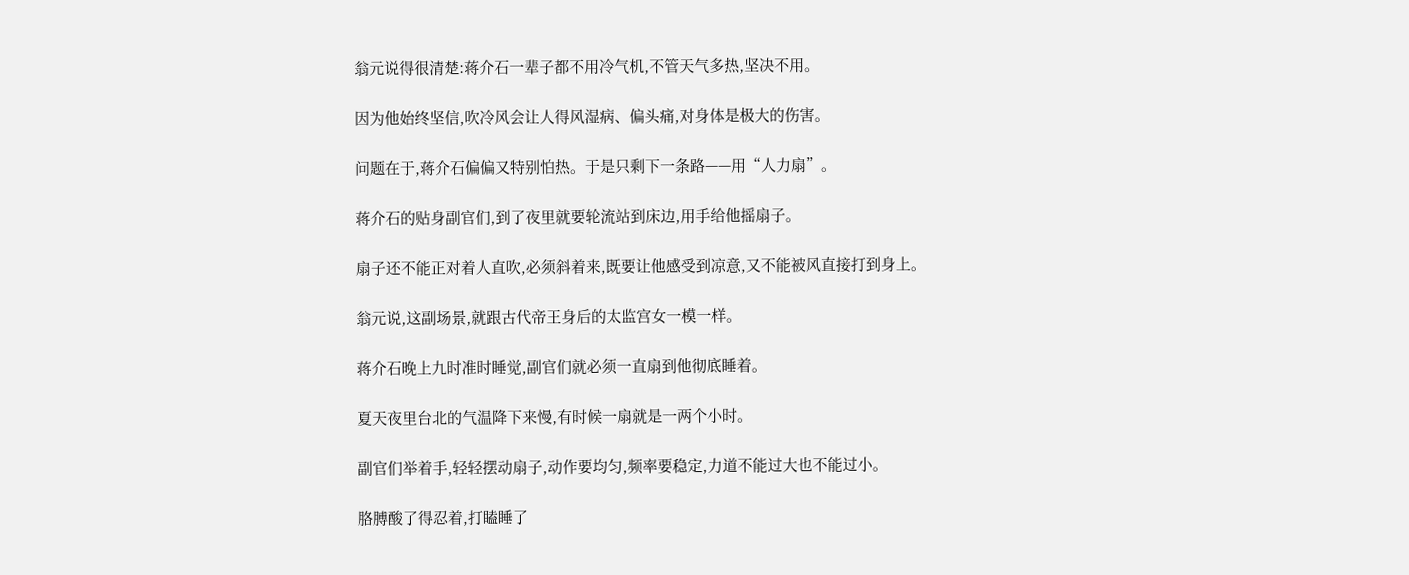翁元说得很清楚:蒋介石一辈子都不用冷气机,不管天气多热,坚决不用。

因为他始终坚信,吹冷风会让人得风湿病、偏头痛,对身体是极大的伤害。

问题在于,蒋介石偏偏又特别怕热。于是只剩下一条路——用“人力扇”。

蒋介石的贴身副官们,到了夜里就要轮流站到床边,用手给他摇扇子。

扇子还不能正对着人直吹,必须斜着来,既要让他感受到凉意,又不能被风直接打到身上。

翁元说,这副场景,就跟古代帝王身后的太监宫女一模一样。

蒋介石晚上九时准时睡觉,副官们就必须一直扇到他彻底睡着。

夏天夜里台北的气温降下来慢,有时候一扇就是一两个小时。

副官们举着手,轻轻摆动扇子,动作要均匀,频率要稳定,力道不能过大也不能过小。

胳膊酸了得忍着,打瞌睡了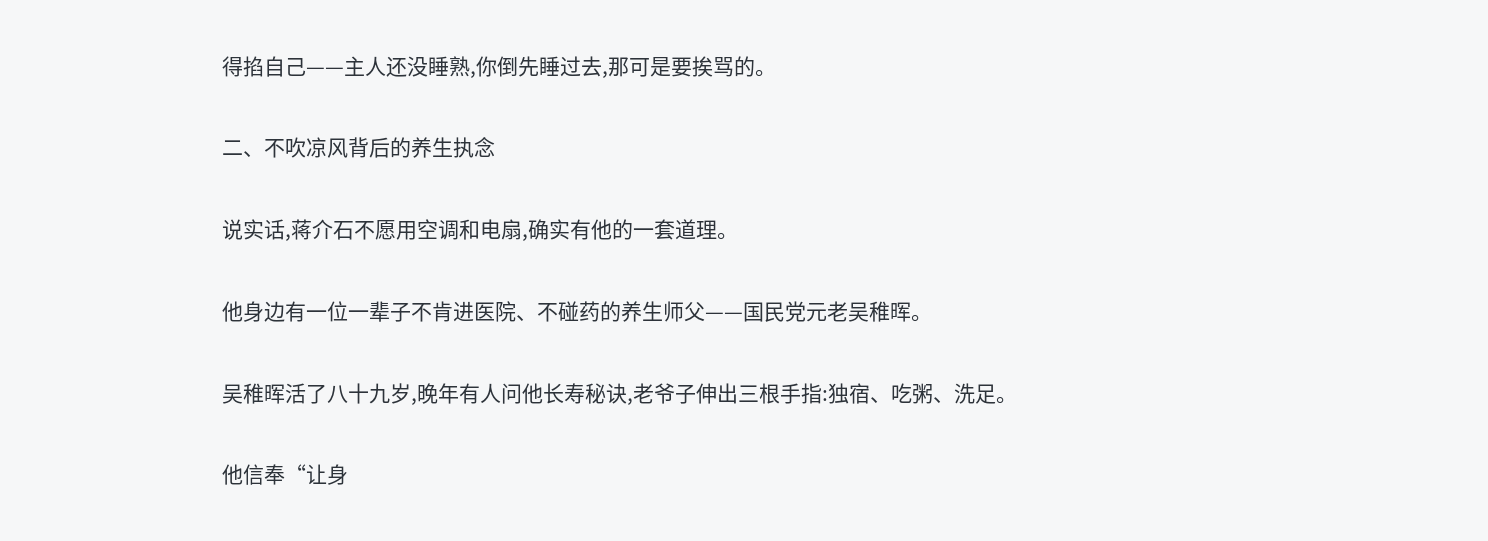得掐自己——主人还没睡熟,你倒先睡过去,那可是要挨骂的。

二、不吹凉风背后的养生执念

说实话,蒋介石不愿用空调和电扇,确实有他的一套道理。

他身边有一位一辈子不肯进医院、不碰药的养生师父——国民党元老吴稚晖。

吴稚晖活了八十九岁,晚年有人问他长寿秘诀,老爷子伸出三根手指:独宿、吃粥、洗足。

他信奉“让身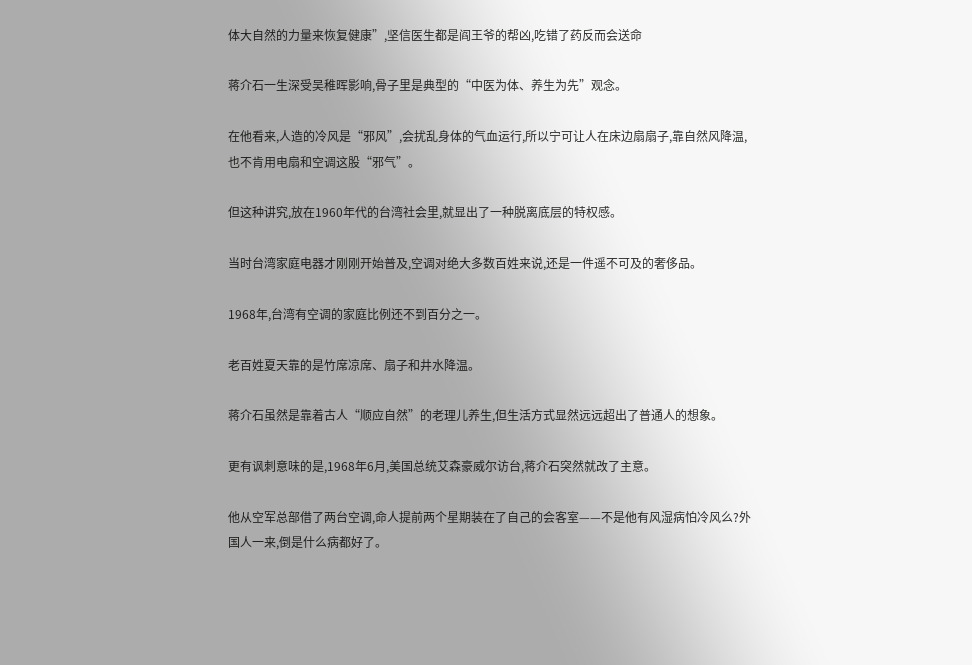体大自然的力量来恢复健康”,坚信医生都是阎王爷的帮凶,吃错了药反而会送命

蒋介石一生深受吴稚晖影响,骨子里是典型的“中医为体、养生为先”观念。

在他看来,人造的冷风是“邪风”,会扰乱身体的气血运行,所以宁可让人在床边扇扇子,靠自然风降温,也不肯用电扇和空调这股“邪气”。

但这种讲究,放在1960年代的台湾社会里,就显出了一种脱离底层的特权感。

当时台湾家庭电器才刚刚开始普及,空调对绝大多数百姓来说,还是一件遥不可及的奢侈品。

1968年,台湾有空调的家庭比例还不到百分之一。

老百姓夏天靠的是竹席凉席、扇子和井水降温。

蒋介石虽然是靠着古人“顺应自然”的老理儿养生,但生活方式显然远远超出了普通人的想象。

更有讽刺意味的是,1968年6月,美国总统艾森豪威尔访台,蒋介石突然就改了主意。

他从空军总部借了两台空调,命人提前两个星期装在了自己的会客室——不是他有风湿病怕冷风么?外国人一来,倒是什么病都好了。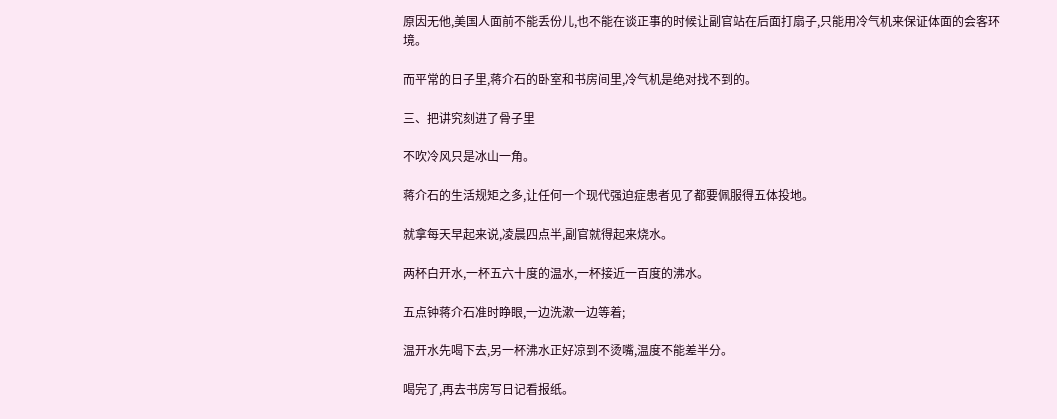原因无他,美国人面前不能丢份儿,也不能在谈正事的时候让副官站在后面打扇子,只能用冷气机来保证体面的会客环境。

而平常的日子里,蒋介石的卧室和书房间里,冷气机是绝对找不到的。

三、把讲究刻进了骨子里

不吹冷风只是冰山一角。

蒋介石的生活规矩之多,让任何一个现代强迫症患者见了都要佩服得五体投地。

就拿每天早起来说,凌晨四点半,副官就得起来烧水。

两杯白开水,一杯五六十度的温水,一杯接近一百度的沸水。

五点钟蒋介石准时睁眼,一边洗漱一边等着;

温开水先喝下去,另一杯沸水正好凉到不烫嘴,温度不能差半分。

喝完了,再去书房写日记看报纸。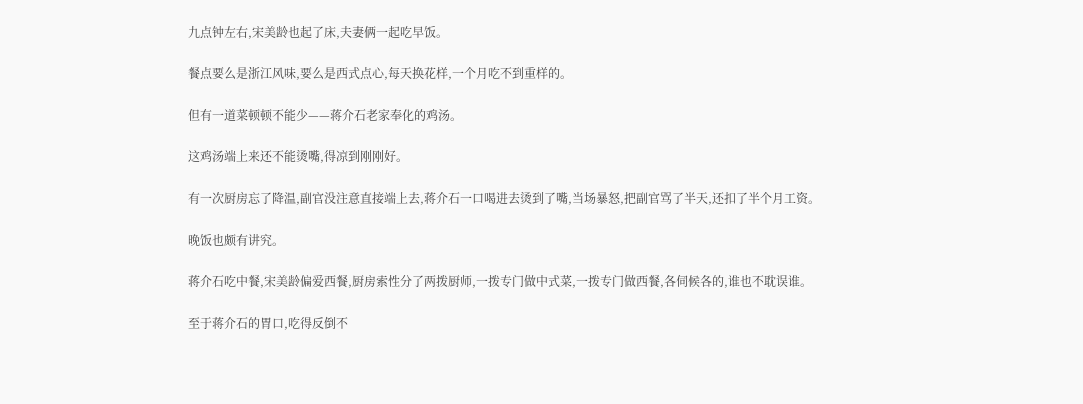九点钟左右,宋美龄也起了床,夫妻俩一起吃早饭。

餐点要么是浙江风味,要么是西式点心,每天换花样,一个月吃不到重样的。

但有一道菜顿顿不能少——蒋介石老家奉化的鸡汤。

这鸡汤端上来还不能烫嘴,得凉到刚刚好。

有一次厨房忘了降温,副官没注意直接端上去,蒋介石一口喝进去烫到了嘴,当场暴怒,把副官骂了半天,还扣了半个月工资。

晚饭也颇有讲究。

蒋介石吃中餐,宋美龄偏爱西餐,厨房索性分了两拨厨师,一拨专门做中式菜,一拨专门做西餐,各伺候各的,谁也不耽误谁。

至于蒋介石的胃口,吃得反倒不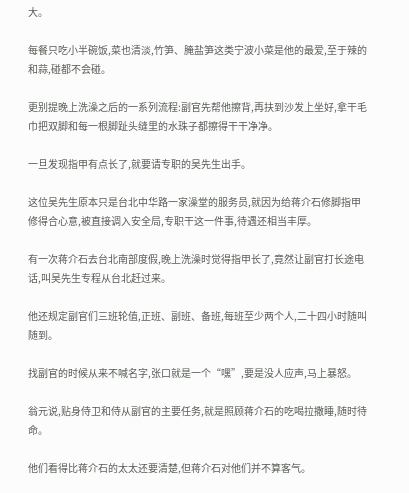大。

每餐只吃小半碗饭,菜也清淡,竹笋、腌盐笋这类宁波小菜是他的最爱,至于辣的和蒜,碰都不会碰。

更别提晚上洗澡之后的一系列流程:副官先帮他擦背,再扶到沙发上坐好,拿干毛巾把双脚和每一根脚趾头缝里的水珠子都擦得干干净净。

一旦发现指甲有点长了,就要请专职的吴先生出手。

这位吴先生原本只是台北中华路一家澡堂的服务员,就因为给蒋介石修脚指甲修得合心意,被直接调入安全局,专职干这一件事,待遇还相当丰厚。

有一次蒋介石去台北南部度假,晚上洗澡时觉得指甲长了,竟然让副官打长途电话,叫吴先生专程从台北赶过来。

他还规定副官们三班轮值,正班、副班、备班,每班至少两个人,二十四小时随叫随到。

找副官的时候从来不喊名字,张口就是一个“嘿”,要是没人应声,马上暴怒。

翁元说,贴身侍卫和侍从副官的主要任务,就是照顾蒋介石的吃喝拉撒睡,随时待命。

他们看得比蒋介石的太太还要清楚,但蒋介石对他们并不算客气。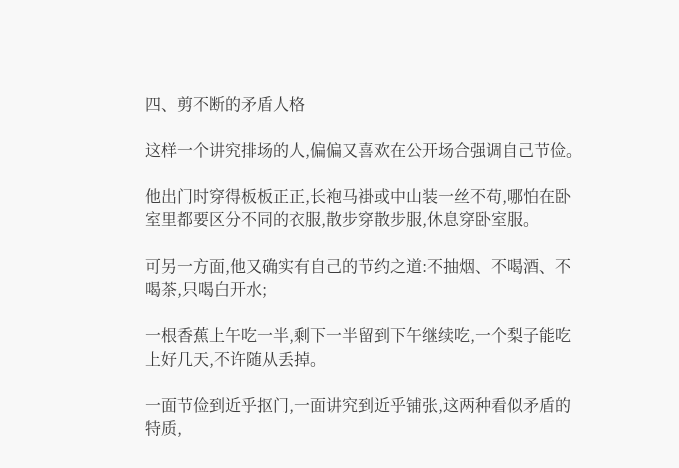四、剪不断的矛盾人格

这样一个讲究排场的人,偏偏又喜欢在公开场合强调自己节俭。

他出门时穿得板板正正,长袍马褂或中山装一丝不苟,哪怕在卧室里都要区分不同的衣服,散步穿散步服,休息穿卧室服。

可另一方面,他又确实有自己的节约之道:不抽烟、不喝酒、不喝茶,只喝白开水;

一根香蕉上午吃一半,剩下一半留到下午继续吃,一个梨子能吃上好几天,不许随从丢掉。

一面节俭到近乎抠门,一面讲究到近乎铺张,这两种看似矛盾的特质,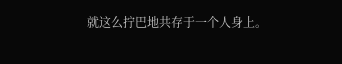就这么拧巴地共存于一个人身上。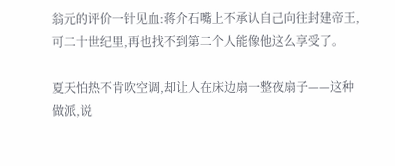翁元的评价一针见血:蒋介石嘴上不承认自己向往封建帝王,可二十世纪里,再也找不到第二个人能像他这么享受了。

夏天怕热不肯吹空调,却让人在床边扇一整夜扇子——这种做派,说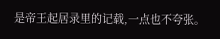是帝王起居录里的记载,一点也不夸张。